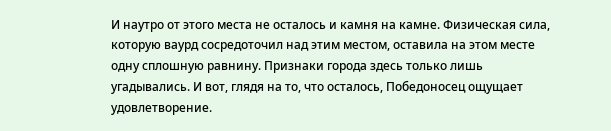И наутро от этого места не осталось и камня на камне. Физическая сила, которую ваурд сосредоточил над этим местом, оставила на этом месте одну сплошную равнину. Признаки города здесь только лишь угадывались. И вот, глядя на то, что осталось, Победоносец ощущает удовлетворение.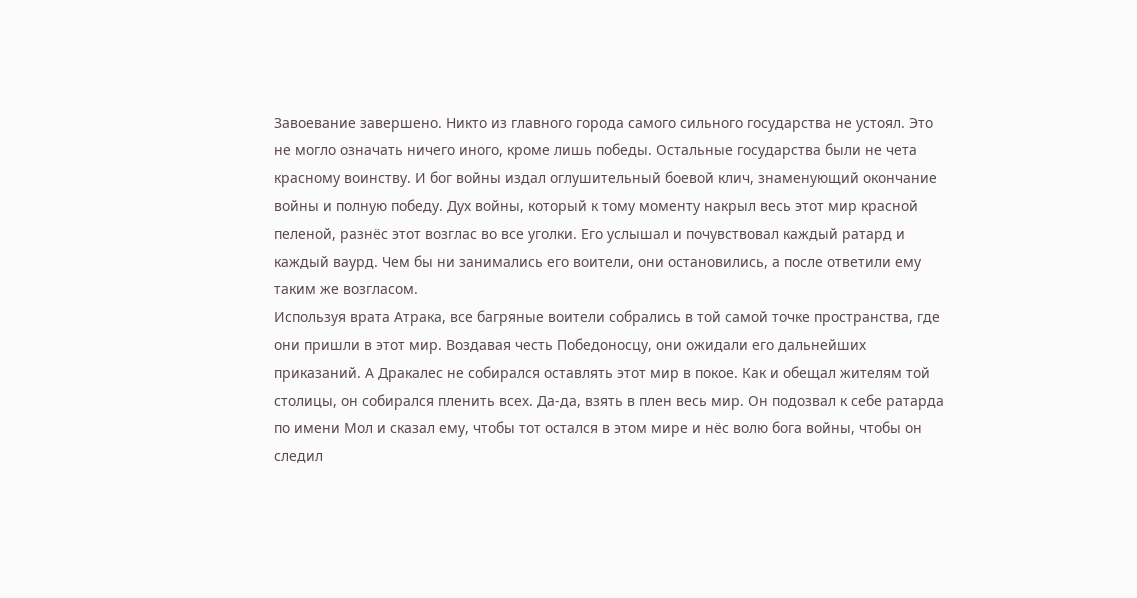Завоевание завершено. Никто из главного города самого сильного государства не устоял. Это не могло означать ничего иного, кроме лишь победы. Остальные государства были не чета красному воинству. И бог войны издал оглушительный боевой клич, знаменующий окончание войны и полную победу. Дух войны, который к тому моменту накрыл весь этот мир красной пеленой, разнёс этот возглас во все уголки. Его услышал и почувствовал каждый ратард и каждый ваурд. Чем бы ни занимались его воители, они остановились, а после ответили ему таким же возгласом.
Используя врата Атрака, все багряные воители собрались в той самой точке пространства, где они пришли в этот мир. Воздавая честь Победоносцу, они ожидали его дальнейших приказаний. А Дракалес не собирался оставлять этот мир в покое. Как и обещал жителям той столицы, он собирался пленить всех. Да-да, взять в плен весь мир. Он подозвал к себе ратарда по имени Мол и сказал ему, чтобы тот остался в этом мире и нёс волю бога войны, чтобы он следил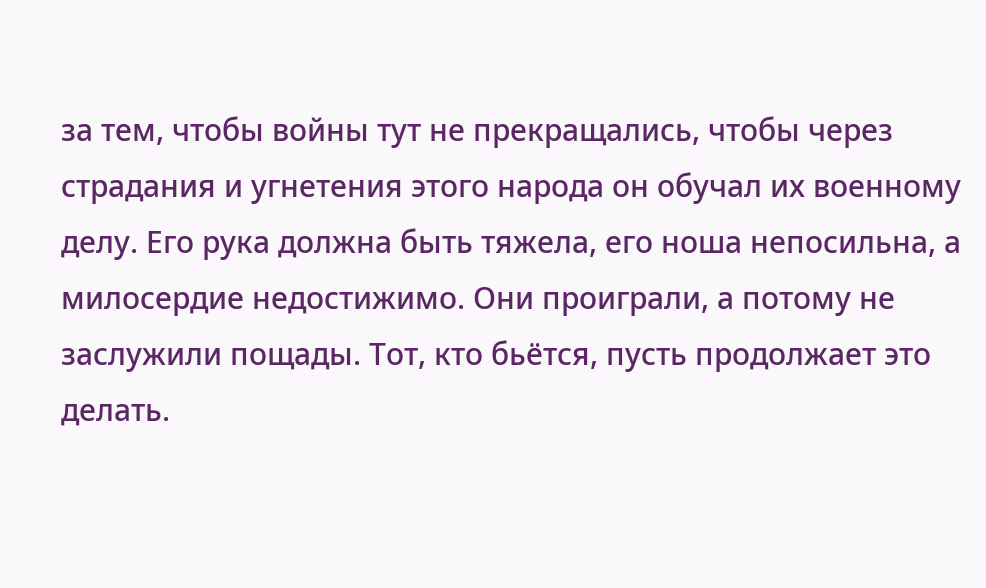за тем, чтобы войны тут не прекращались, чтобы через страдания и угнетения этого народа он обучал их военному делу. Его рука должна быть тяжела, его ноша непосильна, а милосердие недостижимо. Они проиграли, а потому не заслужили пощады. Тот, кто бьётся, пусть продолжает это делать.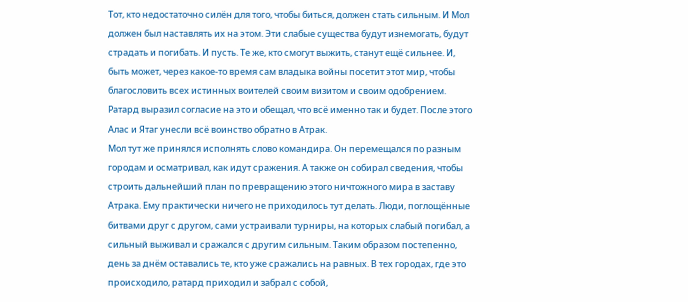Тот, кто недостаточно силён для того, чтобы биться, должен стать сильным. И Мол должен был наставлять их на этом. Эти слабые существа будут изнемогать, будут страдать и погибать. И пусть. Те же, кто смогут выжить, станут ещё сильнее. И, быть может, через какое-то время сам владыка войны посетит этот мир, чтобы благословить всех истинных воителей своим визитом и своим одобрением. Ратард выразил согласие на это и обещал, что всё именно так и будет. После этого Алас и Ятаг унесли всё воинство обратно в Атрак.
Мол тут же принялся исполнять слово командира. Он перемещался по разным городам и осматривал, как идут сражения. А также он собирал сведения, чтобы строить дальнейший план по превращению этого ничтожного мира в заставу Атрака. Ему практически ничего не приходилось тут делать. Люди, поглощённые битвами друг с другом, сами устраивали турниры, на которых слабый погибал, а сильный выживал и сражался с другим сильным. Таким образом постепенно, день за днём оставались те, кто уже сражались на равных. В тех городах, где это происходило, ратард приходил и забрал с собой,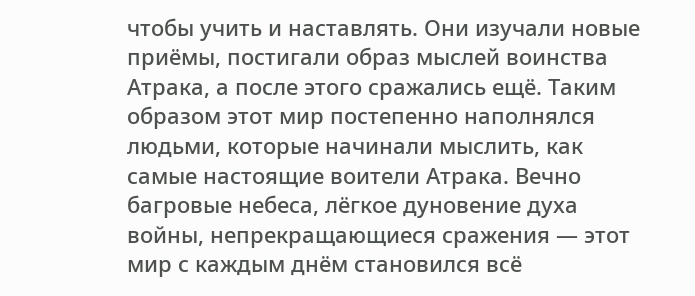чтобы учить и наставлять. Они изучали новые приёмы, постигали образ мыслей воинства Атрака, а после этого сражались ещё. Таким образом этот мир постепенно наполнялся людьми, которые начинали мыслить, как самые настоящие воители Атрака. Вечно багровые небеса, лёгкое дуновение духа войны, непрекращающиеся сражения — этот мир с каждым днём становился всё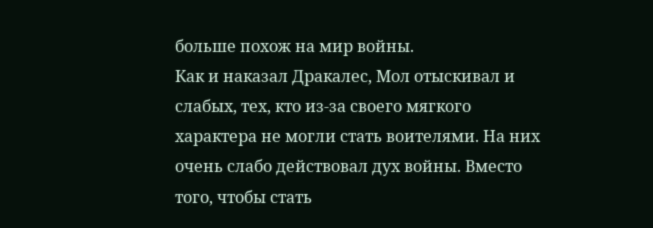больше похож на мир войны.
Как и наказал Дракалес, Мол отыскивал и слабых, тех, кто из-за своего мягкого характера не могли стать воителями. На них очень слабо действовал дух войны. Вместо того, чтобы стать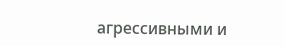агрессивными и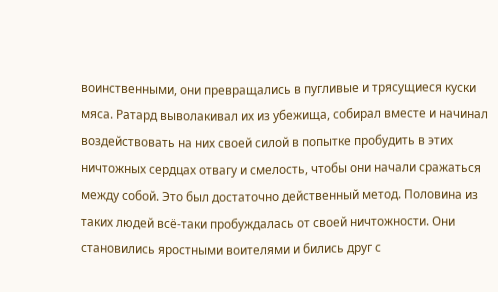воинственными, они превращались в пугливые и трясущиеся куски мяса. Ратард выволакивал их из убежища, собирал вместе и начинал воздействовать на них своей силой в попытке пробудить в этих ничтожных сердцах отвагу и смелость, чтобы они начали сражаться между собой. Это был достаточно действенный метод. Половина из таких людей всё-таки пробуждалась от своей ничтожности. Они становились яростными воителями и бились друг с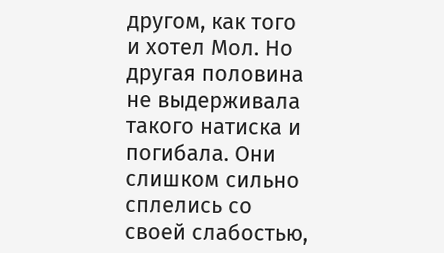другом, как того и хотел Мол. Но другая половина не выдерживала такого натиска и погибала. Они слишком сильно сплелись со своей слабостью,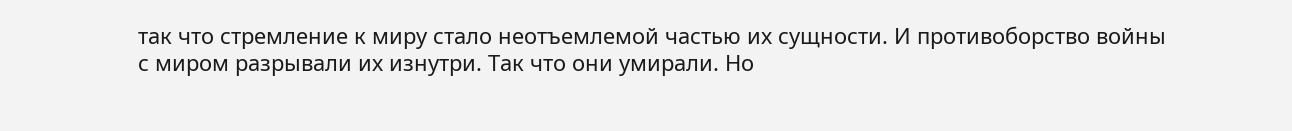так что стремление к миру стало неотъемлемой частью их сущности. И противоборство войны с миром разрывали их изнутри. Так что они умирали. Но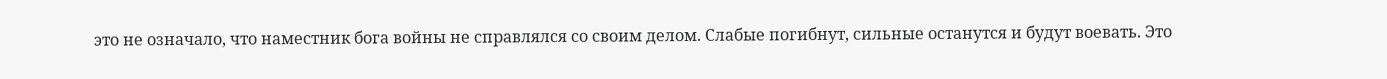это не означало, что наместник бога войны не справлялся со своим делом. Слабые погибнут, сильные останутся и будут воевать. Это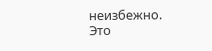неизбежно. Это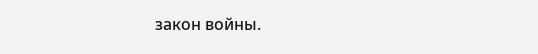закон войны.